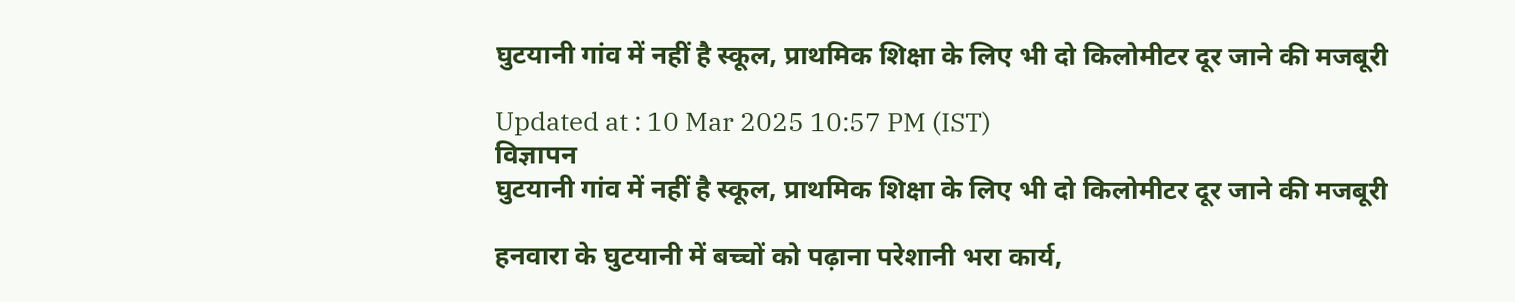घुटयानी गांव में नहीं है स्कूल, प्राथमिक शिक्षा के लिए भी दो किलोमीटर दूर जाने की मजबूरी

Updated at : 10 Mar 2025 10:57 PM (IST)
विज्ञापन
घुटयानी गांव में नहीं है स्कूल, प्राथमिक शिक्षा के लिए भी दो किलोमीटर दूर जाने की मजबूरी

हनवारा के घुटयानी में बच्चों को पढ़ाना परेशानी भरा कार्य,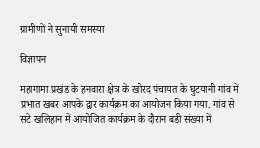ग्रामीणों ने सुनायी समस्या

विज्ञापन

महागामा प्रखंड के हनवारा क्षेत्र के खोरद पंचायत के घुटयानी गांव में प्रभात खबर आपके द्वार कार्यक्रम का आयोजन किया गया. गांव से सटे खलिहान में आयोजित कार्यक्रम के दौरान बडी संख्या में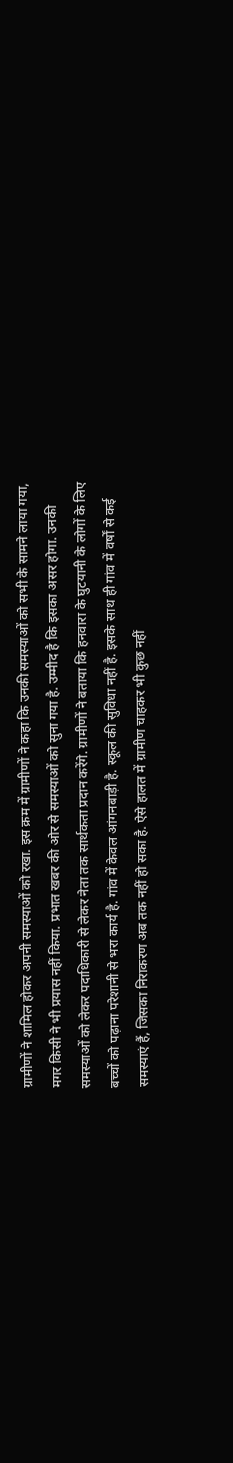ग्रामीणों ने शामिल होकर अपनी समस्याओं को रखा. इस क्रम में ग्रामीणों ने कहा कि उनकी समस्याओं को सभी के सामने लाया गया, मगर किसी ने भी प्रयास नहीं किया. प्रभात खबर की ओर से समस्याओं को सुना गया है. उम्मीद है कि इसका असर होगा. उनकी समस्याओं को लेकर पदाधिकारी से लेकर नेता तक सार्थकता प्रदान करेंगे. ग्रामीणों ने बताया कि हनवारा के घुटयानी के लोगों के लिए बच्चों को पढ़ाना परेशानी से भरा कार्य है. गांव में केवल आंगनबाड़ी है. स्कूल की सुविधा नहीं है. इसके साथ ही गांव में वर्षों से कई समस्याएं हैं, जिसका निराकरण अब तक नहीं हो सका है. ऐसे हालत में ग्रामीण चाहकर भी कुछ नहीं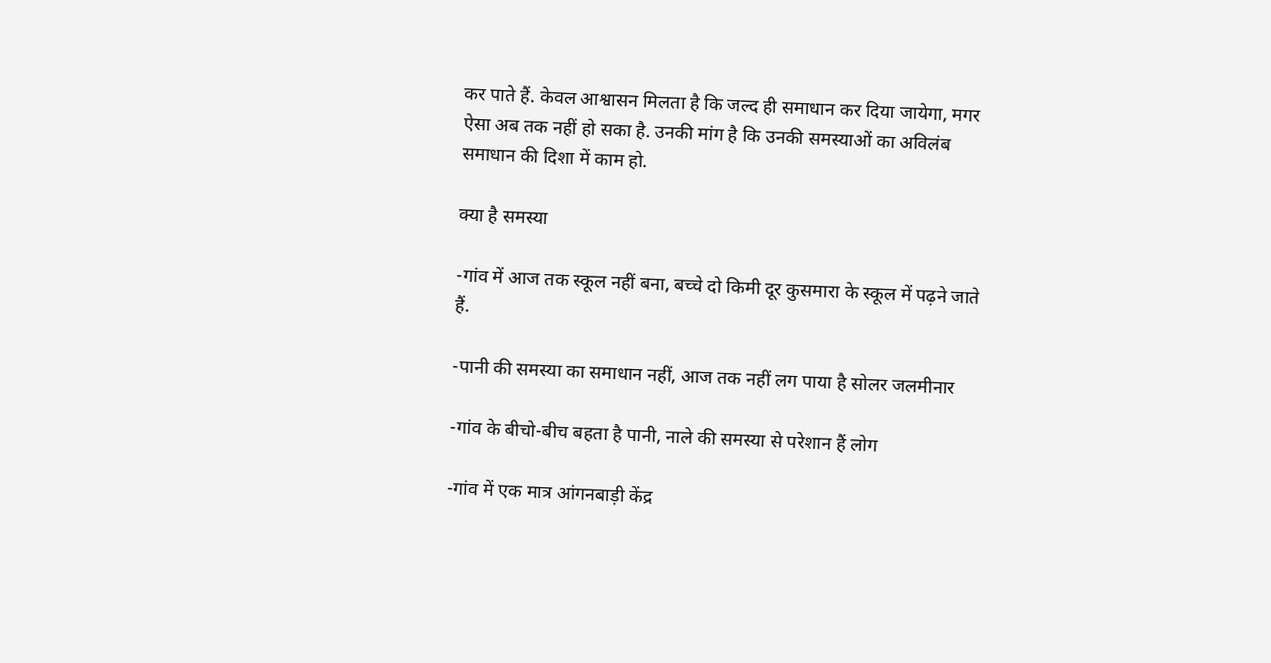कर पाते हैं. केवल आश्वासन मिलता है कि जल्द ही समाधान कर दिया जायेगा, मगर ऐसा अब तक नहीं हो सका है. उनकी मांग है कि उनकी समस्याओं का अविलंब समाधान की दिशा में काम हो.

क्या है समस्या

-गांव में आज तक स्कूल नहीं बना, बच्चे दो किमी दूर कुसमारा के स्कूल में पढ़ने जाते हैं.

-पानी की समस्या का समाधान नहीं, आज तक नहीं लग पाया है सोलर जलमीनार

-गांव के बीचो-बीच बहता है पानी, नाले की समस्या से परेशान हैं लोग

-गांव में एक मात्र आंगनबाड़ी केंद्र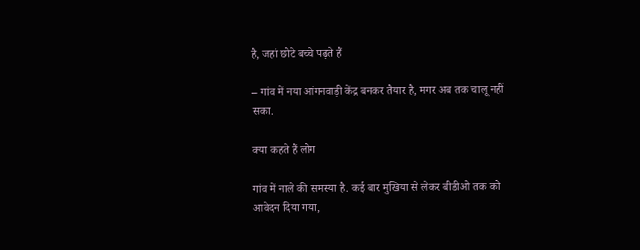है, जहां छोटे बच्चे पढ़ते हैं

– गांव में नया आंगनवाड़ी केंद्र बनकर तैयार है, मगर अब तक चालू नहीं सका.

क्या कहते हैं लोग

गांव में नाले की समस्या है. कई बार मुखिया से लेकर बीडीओ तक को आवेदन दिया गया,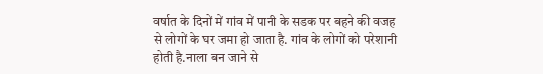वर्षात के दिनों में गांव में पानी के सडक पर बहने की वजह से लोगों के घर जमा हो जाता है. गांव के लोगों को परेशानी होती है.नाला बन जाने से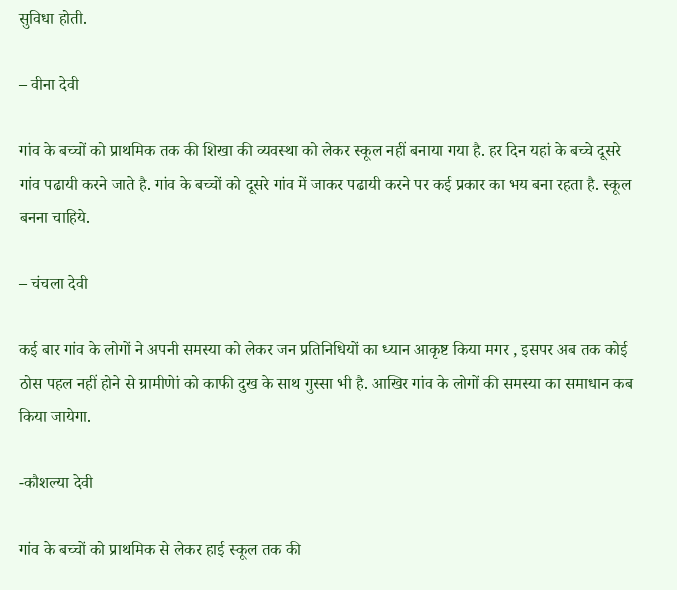सुविधा होती.

– वीना देवी

गांव के बच्चों को प्राथमिक तक की शिखा की व्यवस्था को लेकर स्कूल नहीं बनाया गया है. हर दिन यहां के बच्चे दूसरे गांव पढायी करने जाते है. गांव के बच्चों को दूसरे गांव में जाकर पढायी करने पर कई प्रकार का भय बना रहता है. स्कूल बनना चाहिये.

– चंचला देवी

कई बार गांव के लोगों ने अपनी समस्या को लेकर जन प्रतिनिधियों का ध्यान आकृष्ट किया मगर , इसपर अब तक कोई ठोस पहल नहीं होने से ग्रामीणेां को काफी दुख के साथ गुस्सा भी है. आखिर गांव के लोगों की समस्या का समाधान कब किया जायेगा.

-कौशल्या देवी

गांव के बच्चों को प्राथमिक से लेकर हाई स्कूल तक की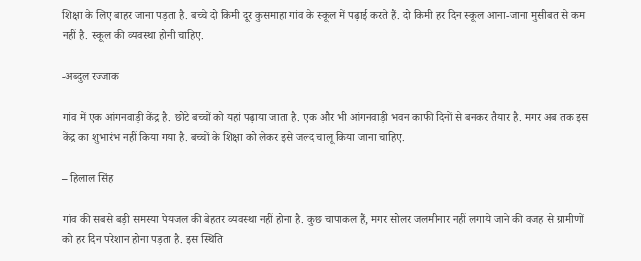शिक्षा के लिए बाहर जाना पड़ता है. बच्चे दो किमी दूर कुसमाहा गांव के स्कूल में पढ़ाई करते हैं. दो किमी हर दिन स्कूल आना-जाना मुसीबत से कम नहीं है. स्कूल की व्यवस्था होनी चाहिए.

-अब्दुल रज्जाक

गांव में एक आंगनवाड़ी केंद्र है. छोटे बच्चों को यहां पढ़ाया जाता है. एक और भी आंगनवाड़ी भवन काफी दिनों से बनकर तैयार है. मगर अब तक इस केंद्र का शुभारंभ नहीं किया गया है. बच्चों के शिक्षा को लेकर इसे जल्द चालू किया जाना चाहिए.

– हिलाल सिंह

गांव की सबसे बड़ी समस्या पेयजल की बेहतर व्यवस्था नहीं होना है. कुछ चापाकल हैं, मगर सोलर जलमीनार नहीं लगाये जाने की वजह से ग्रामीणों को हर दिन परेशान होना पड़ता है. इस स्थिति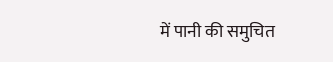में पानी की समुचित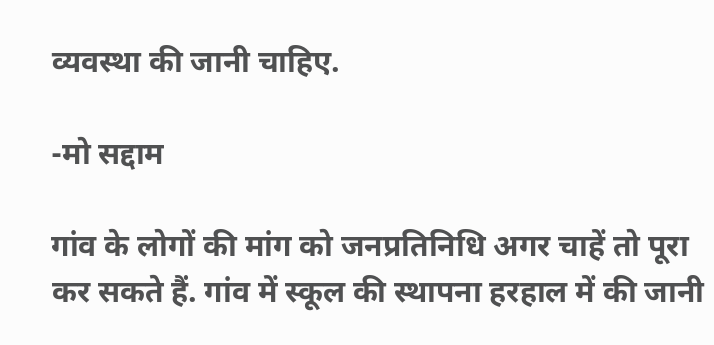व्यवस्था की जानी चाहिए.

-मो सद्दाम

गांव के लोगों की मांग को जनप्रतिनिधि अगर चाहें तो पूरा कर सकते हैं. गांव में स्कूल की स्थापना हरहाल में की जानी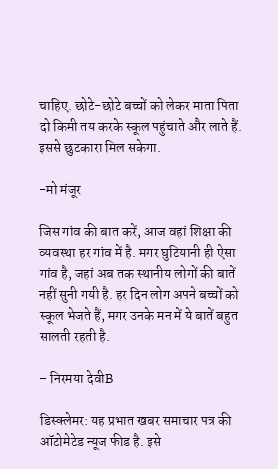चाहिए. छोटे-छोटे बच्चों को लेकर माता पिता दो किमी तय करके स्कूल पहुंचाते और लाते हैं. इससे छुटकारा मिल सकेगा.

-मो मंजूर

जिस गांव की बात करें, आज वहां शिक्षा की व्यवस्था हर गांव में है. मगर घुटियानी ही ऐसा गांव है, जहां अब तक स्थानीय लोगों की बातें नहीं सुनी गयी है. हर दिन लोग अपने बच्चों को स्कूल भेजते हैं, मगर उनके मन में ये बातें बहुत सालती रहती है.

– निरमया देवीB

डिस्क्लेमर: यह प्रभात खबर समाचार पत्र की ऑटोमेटेड न्यूज फीड है. इसे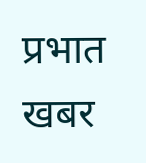प्रभात खबर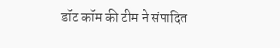डॉट कॉम की टीम ने संपादित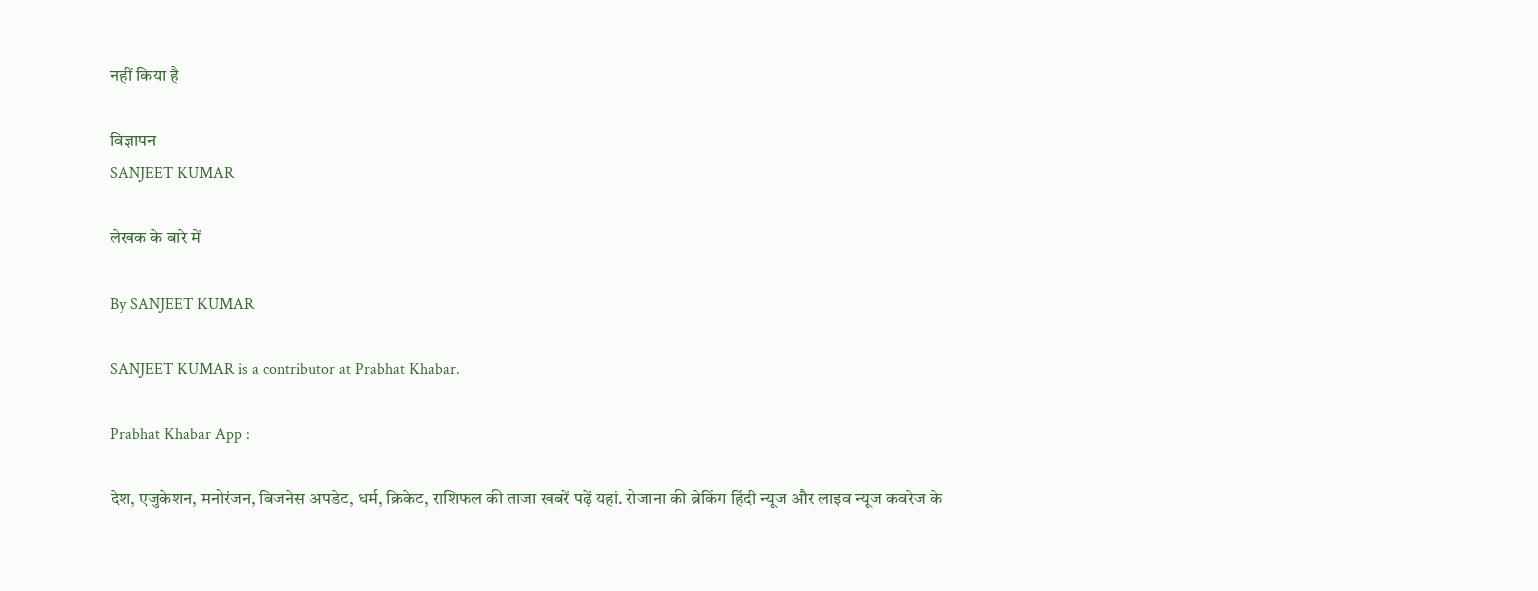नहीं किया है

विज्ञापन
SANJEET KUMAR

लेखक के बारे में

By SANJEET KUMAR

SANJEET KUMAR is a contributor at Prabhat Khabar.

Prabhat Khabar App :

देश, एजुकेशन, मनोरंजन, बिजनेस अपडेट, धर्म, क्रिकेट, राशिफल की ताजा खबरें पढ़ें यहां. रोजाना की ब्रेकिंग हिंदी न्यूज और लाइव न्यूज कवरेज के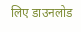लिए डाउनलोड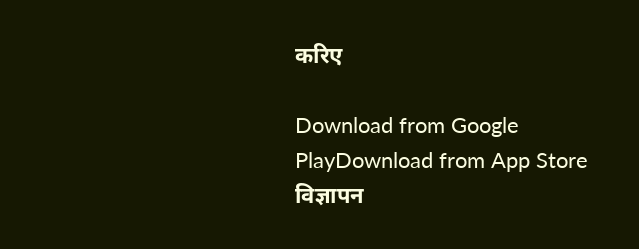करिए

Download from Google PlayDownload from App Store
विज्ञापन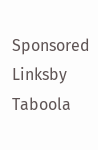Sponsored Linksby Taboola